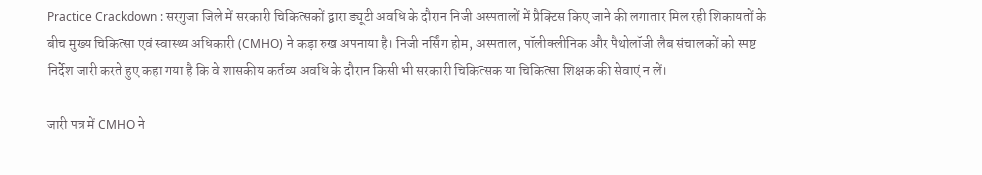Practice Crackdown : सरगुजा जिले में सरकारी चिकित्सकों द्वारा ड्यूटी अवधि के दौरान निजी अस्पतालों में प्रैक्टिस किए जाने की लगातार मिल रही शिकायतों के बीच मुख्य चिकित्सा एवं स्वास्थ्य अधिकारी (CMHO) ने कड़ा रुख अपनाया है। निजी नर्सिंग होम, अस्पताल, पॉलीक्लीनिक और पैथोलॉजी लैब संचालकों को स्पष्ट निर्देश जारी करते हुए कहा गया है कि वे शासकीय कर्तव्य अवधि के दौरान किसी भी सरकारी चिकित्सक या चिकित्सा शिक्षक की सेवाएं न लें।

जारी पत्र में CMHO ने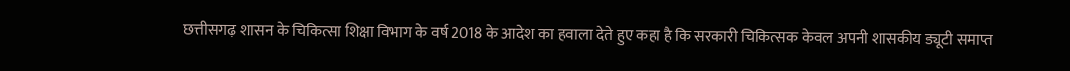छत्तीसगढ़ शासन के चिकित्सा शिक्षा विभाग के वर्ष 2018 के आदेश का हवाला देते हुए कहा है कि सरकारी चिकित्सक केवल अपनी शासकीय ड्यूटी समाप्त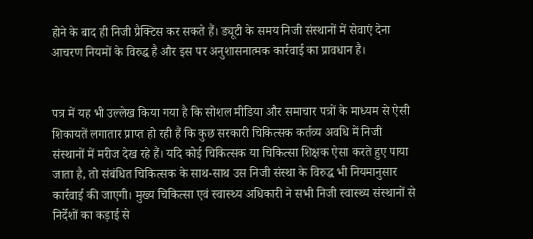होने के बाद ही निजी प्रैक्टिस कर सकते हैं। ड्यूटी के समय निजी संस्थानों में सेवाएं देना आचरण नियमों के विरुद्ध है और इस पर अनुशासनात्मक कार्रवाई का प्रावधान है।


पत्र में यह भी उल्लेख किया गया है कि सोशल मीडिया और समाचार पत्रों के माध्यम से ऐसी शिकायतें लगातार प्राप्त हो रही हैं कि कुछ सरकारी चिकित्सक कर्तव्य अवधि में निजी संस्थानों में मरीज देख रहे हैं। यदि कोई चिकित्सक या चिकित्सा शिक्षक ऐसा करते हुए पाया जाता है, तो संबंधित चिकित्सक के साथ-साथ उस निजी संस्था के विरुद्ध भी नियमानुसार कार्रवाई की जाएगी। मुख्य चिकित्सा एवं स्वास्थ्य अधिकारी ने सभी निजी स्वास्थ्य संस्थानों से निर्देशों का कड़ाई से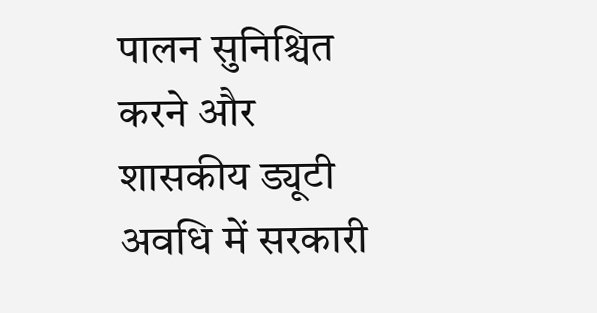पालन सुनिश्चित करने और शासकीय ड्यूटी अवधि में सरकारी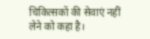चिकित्सकों की सेवाएं नहीं लेने को कहा है।